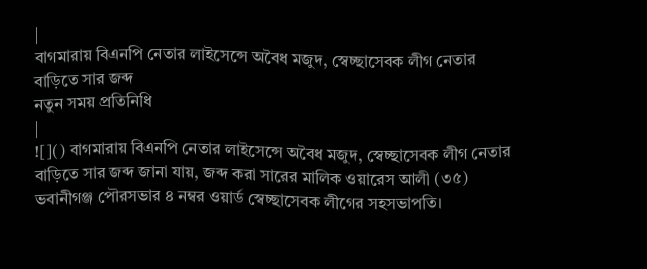|
বাগমারায় বিএনপি নেতার লাইসেন্সে অবৈধ মজুদ, স্বেচ্ছাসেবক লীগ নেতার বাড়িতে সার জব্দ
নতুন সময় প্রতিনিধি
|
![]() বাগমারায় বিএনপি নেতার লাইসেন্সে অবৈধ মজুদ, স্বেচ্ছাসেবক লীগ নেতার বাড়িতে সার জব্দ জানা যায়, জব্দ করা সারের মালিক ওয়ারেস আলী (৩৫) ভবানীগঞ্জ পৌরসভার ৪ নম্বর ওয়ার্ড স্বেচ্ছাসেবক লীগের সহসভাপতি।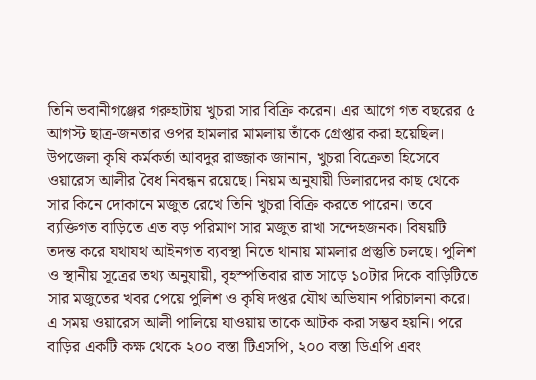তিনি ভবানীগঞ্জের গরুহাটায় খুচরা সার বিক্রি করেন। এর আগে গত বছরের ৫ আগস্ট ছাত্র-জনতার ওপর হামলার মামলায় তাঁকে গ্রেপ্তার করা হয়েছিল। উপজেলা কৃষি কর্মকর্তা আবদুর রাজ্জাক জানান, খুচরা বিক্রেতা হিসেবে ওয়ারেস আলীর বৈধ নিবন্ধন রয়েছে। নিয়ম অনুযায়ী ডিলারদের কাছ থেকে সার কিনে দোকানে মজুত রেখে তিনি খুচরা বিক্রি করতে পারেন। তবে ব্যক্তিগত বাড়িতে এত বড় পরিমাণ সার মজুত রাখা সন্দেহজনক। বিষয়টি তদন্ত করে যথাযথ আইনগত ব্যবস্থা নিতে থানায় মামলার প্রস্তুতি চলছে। পুলিশ ও স্থানীয় সূত্রের তথ্য অনুযায়ী, বৃহস্পতিবার রাত সাড়ে ১০টার দিকে বাড়িটিতে সার মজুতের খবর পেয়ে পুলিশ ও কৃষি দপ্তর যৌথ অভিযান পরিচালনা করে। এ সময় ওয়ারেস আলী পালিয়ে যাওয়ায় তাকে আটক করা সম্ভব হয়নি। পরে বাড়ির একটি কক্ষ থেকে ২০০ বস্তা টিএসপি, ২০০ বস্তা ডিএপি এবং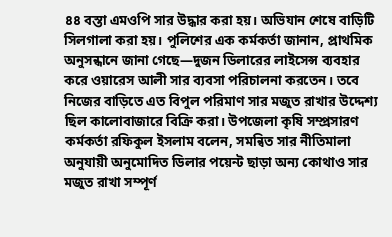৪৪ বস্তা এমওপি সার উদ্ধার করা হয়। অভিযান শেষে বাড়িটি সিলগালা করা হয়। পুলিশের এক কর্মকর্তা জানান, প্রাথমিক অনুসন্ধানে জানা গেছে—দুজন ডিলারের লাইসেন্স ব্যবহার করে ওয়ারেস আলী সার ব্যবসা পরিচালনা করতেন। তবে নিজের বাড়িতে এত বিপুল পরিমাণ সার মজুত রাখার উদ্দেশ্য ছিল কালোবাজারে বিক্রি করা। উপজেলা কৃষি সম্প্রসারণ কর্মকর্তা রফিকুল ইসলাম বলেন, সমন্বিত সার নীতিমালা অনুযায়ী অনুমোদিত ডিলার পয়েন্ট ছাড়া অন্য কোথাও সার মজুত রাখা সম্পূর্ণ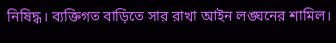নিষিদ্ধ। ব্যক্তিগত বাড়িতে সার রাখা আইন লঙ্ঘনের শামিল।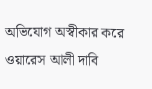অভিযোগ অস্বীকার করে ওয়ারেস আলী দাবি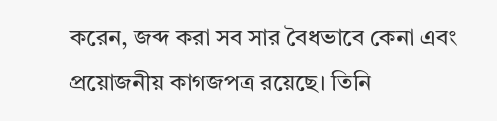করেন, জব্দ করা সব সার বৈধভাবে কেনা এবং প্রয়োজনীয় কাগজপত্র রয়েছে। তিনি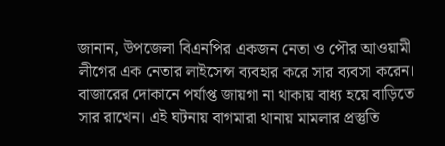জানান, উপজেলা বিএনপির একজন নেতা ও পৌর আওয়ামী লীগের এক নেতার লাইসেন্স ব্যবহার করে সার ব্যবসা করেন। বাজারের দোকানে পর্যাপ্ত জায়গা না থাকায় বাধ্য হয়ে বাড়িতে সার রাখেন। এই ঘটনায় বাগমারা থানায় মামলার প্রস্তুতি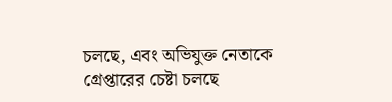চলছে, এবং অভিযুক্ত নেতাকে গ্রেপ্তারের চেষ্টা চলছে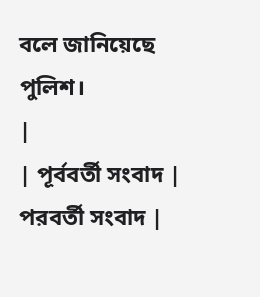বলে জানিয়েছে পুলিশ।
|
| পূর্ববর্তী সংবাদ | পরবর্তী সংবাদ |